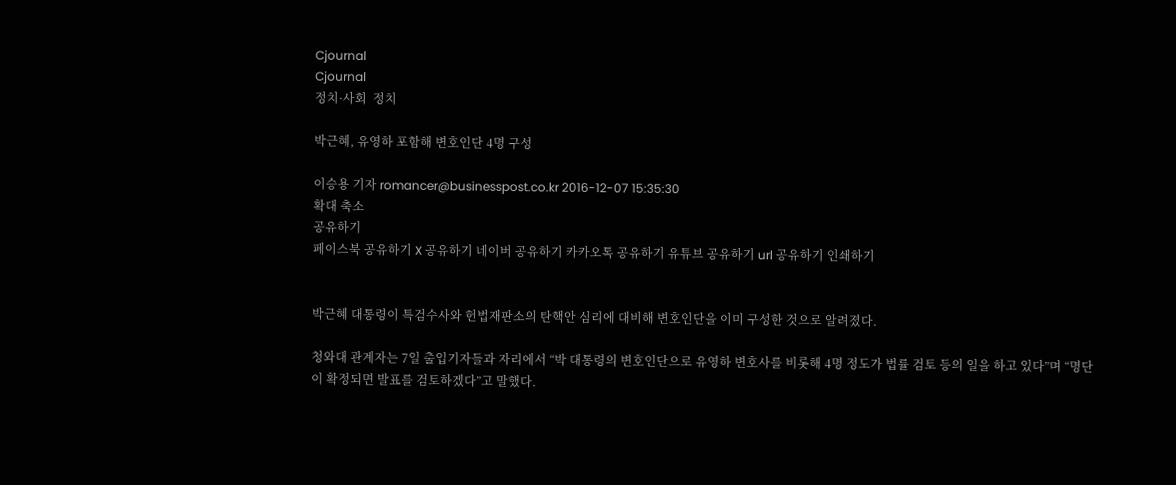Cjournal
Cjournal
정치·사회  정치

박근혜, 유영하 포함해 변호인단 4명 구성

이승용 기자 romancer@businesspost.co.kr 2016-12-07 15:35:30
확대 축소
공유하기
페이스북 공유하기 X 공유하기 네이버 공유하기 카카오톡 공유하기 유튜브 공유하기 url 공유하기 인쇄하기


박근혜 대통령이 특검수사와 헌법재판소의 탄핵안 심리에 대비해 변호인단을 이미 구성한 것으로 알려졌다.

청와대 관계자는 7일 출입기자들과 자리에서 “박 대통령의 변호인단으로 유영하 변호사를 비롯해 4명 정도가 법률 검토 등의 일을 하고 있다”며 “명단이 확정되면 발표를 검토하겠다”고 말했다.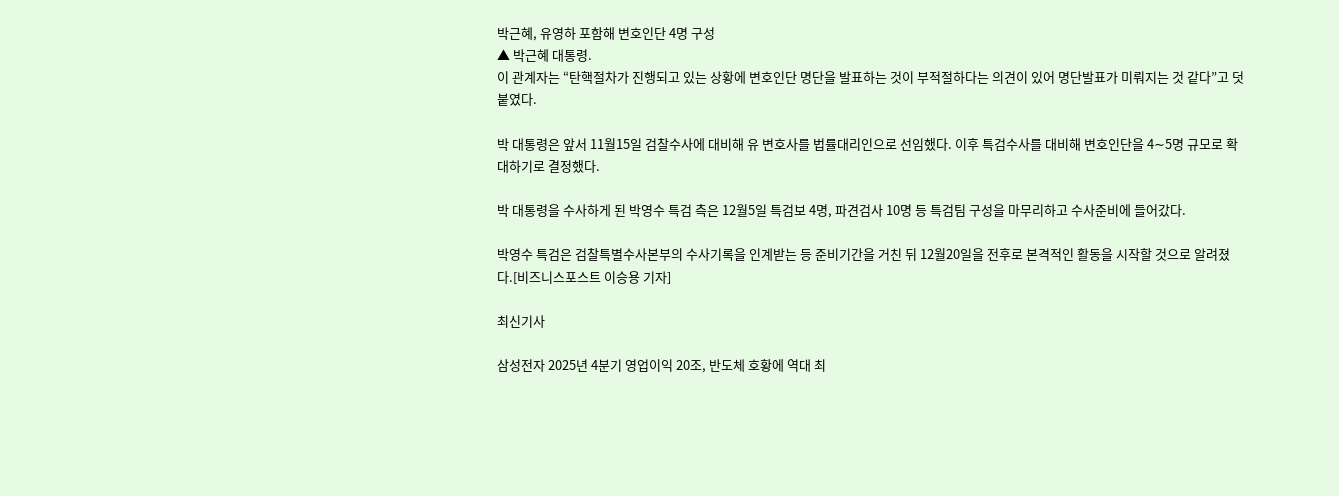박근혜, 유영하 포함해 변호인단 4명 구성
▲ 박근혜 대통령.
이 관계자는 “탄핵절차가 진행되고 있는 상황에 변호인단 명단을 발표하는 것이 부적절하다는 의견이 있어 명단발표가 미뤄지는 것 같다”고 덧붙였다.

박 대통령은 앞서 11월15일 검찰수사에 대비해 유 변호사를 법률대리인으로 선임했다. 이후 특검수사를 대비해 변호인단을 4∼5명 규모로 확대하기로 결정했다.

박 대통령을 수사하게 된 박영수 특검 측은 12월5일 특검보 4명, 파견검사 10명 등 특검팀 구성을 마무리하고 수사준비에 들어갔다.

박영수 특검은 검찰특별수사본부의 수사기록을 인계받는 등 준비기간을 거친 뒤 12월20일을 전후로 본격적인 활동을 시작할 것으로 알려졌다.[비즈니스포스트 이승용 기자]

최신기사

삼성전자 2025년 4분기 영업이익 20조, 반도체 호황에 역대 최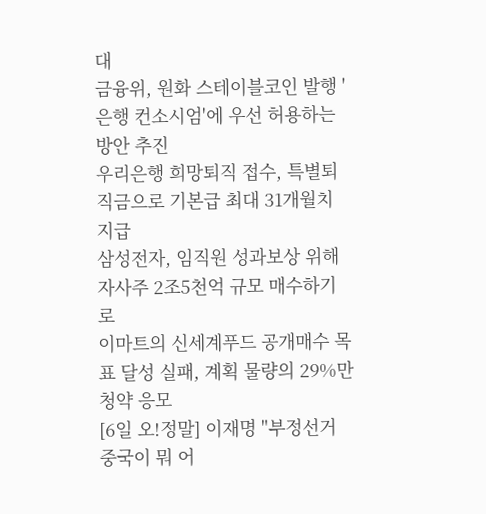대
금융위, 원화 스테이블코인 발행 '은행 컨소시엄'에 우선 허용하는 방안 추진
우리은행 희망퇴직 접수, 특별퇴직금으로 기본급 최대 31개월치 지급
삼성전자, 임직원 성과보상 위해 자사주 2조5천억 규모 매수하기로
이마트의 신세계푸드 공개매수 목표 달성 실패, 계획 물량의 29%만 청약 응모
[6일 오!정말] 이재명 "부정선거 중국이 뭐 어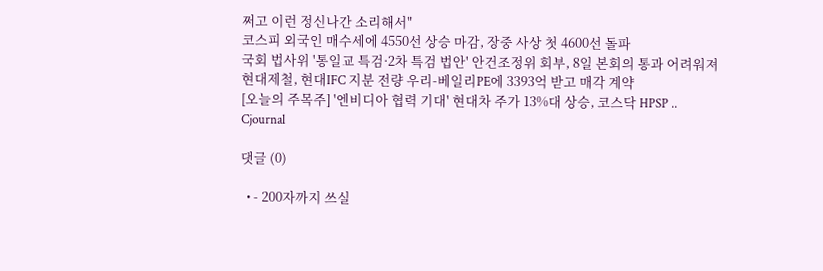쩌고 이런 정신나간 소리해서"
코스피 외국인 매수세에 4550선 상승 마감, 장중 사상 첫 4600선 돌파
국회 법사위 '통일교 특검·2차 특검 법안' 안건조정위 회부, 8일 본회의 통과 어려워져
현대제철, 현대IFC 지분 전량 우리-베일리PE에 3393억 받고 매각 계약
[오늘의 주목주] '엔비디아 협력 기대' 현대차 주가 13%대 상승, 코스닥 HPSP ..
Cjournal

댓글 (0)

  • - 200자까지 쓰실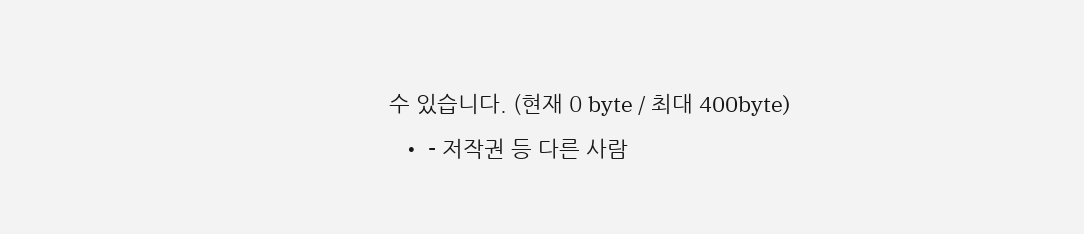수 있습니다. (현재 0 byte / 최대 400byte)
  • - 저작권 등 다른 사람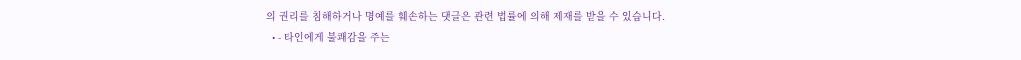의 권리를 침해하거나 명예를 훼손하는 댓글은 관련 법률에 의해 제재를 받을 수 있습니다.
  • - 타인에게 불쾌감을 주는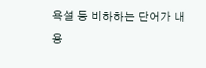욕설 등 비하하는 단어가 내용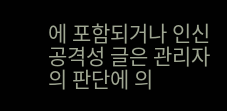에 포함되거나 인신공격성 글은 관리자의 판단에 의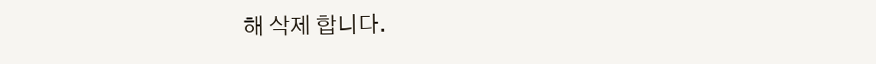해 삭제 합니다.